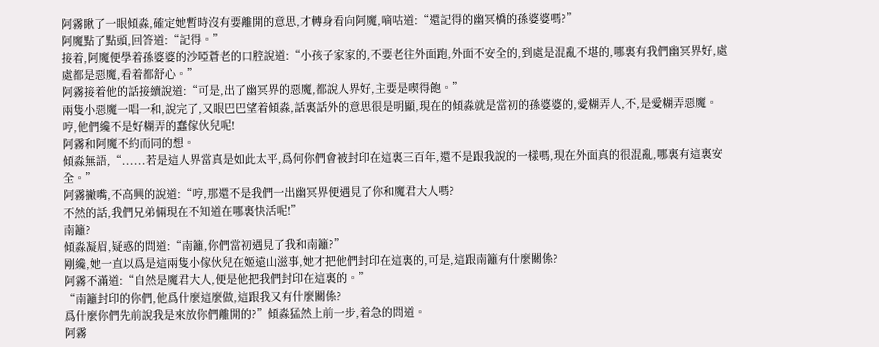阿霧瞅了一眼傾淼,確定她暫時沒有要離開的意思,才轉身看向阿魔,嘀咕道:“還記得的幽冥橋的孫婆婆嗎?”
阿魔點了點頭,回答道:“記得。”
接着,阿魔便學着孫婆婆的沙啞蒼老的口腔說道:“小孩子家家的,不要老往外面跑,外面不安全的,到處是混亂不堪的,哪裏有我們幽冥界好,處處都是惡魔,看着都舒心。”
阿霧接着他的話接續說道:“可是,出了幽冥界的惡魔,都說人界好,主要是喫得飽。”
兩隻小惡魔一唱一和,說完了,又眼巴巴望着傾淼,話裏話外的意思很是明顯,現在的傾淼就是當初的孫婆婆的,愛糊弄人,不,是愛糊弄惡魔。
哼,他們纔不是好糊弄的蠢傢伙兒呢!
阿霧和阿魔不約而同的想。
傾淼無語,“......若是這人界當真是如此太平,爲何你們會被封印在這裏三百年,還不是跟我說的一樣嗎,現在外面真的很混亂,哪裏有這裏安全。”
阿霧撇嘴,不高興的說道:“哼,那還不是我們一出幽冥界便遇見了你和魔君大人嗎?
不然的話,我們兄弟倆現在不知道在哪裏快活呢!”
南籬?
傾淼凝眉,疑惑的問道:“南籬,你們當初遇見了我和南籬?”
剛纔,她一直以爲是這兩隻小傢伙兒在姬遠山滋事,她才把他們封印在這裏的,可是,這跟南籬有什麼關係?
阿霧不滿道:“自然是魔君大人,便是他把我們封印在這裏的。”
“南籬封印的你們,他爲什麼這麼做,這跟我又有什麼關係?
爲什麼你們先前說我是來放你們離開的?”傾淼猛然上前一步,着急的問道。
阿霧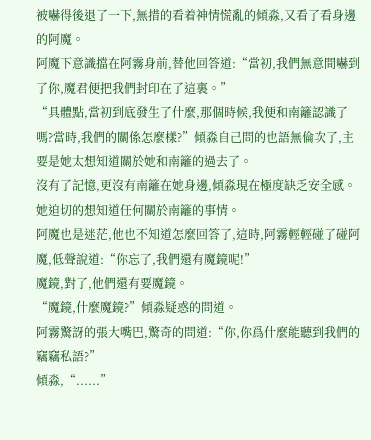被嚇得後退了一下,無措的看着神情慌亂的傾淼,又看了看身邊的阿魔。
阿魔下意識擋在阿霧身前,替他回答道:“當初,我們無意間嚇到了你,魔君便把我們封印在了這裏。”
“具體點,當初到底發生了什麼,那個時候,我便和南籬認識了嗎?當時,我們的關係怎麼樣?”傾淼自己問的也語無倫次了,主要是她太想知道關於她和南籬的過去了。
沒有了記憶,更沒有南籬在她身邊,傾淼現在極度缺乏安全感。
她迫切的想知道任何關於南籬的事情。
阿魔也是迷茫,他也不知道怎麼回答了,這時,阿霧輕輕碰了碰阿魔,低聲說道:“你忘了,我們還有魔鏡呢!”
魔鏡,對了,他們還有要魔鏡。
“魔鏡,什麼魔鏡?”傾淼疑惑的問道。
阿霧驚訝的張大嘴巴,驚奇的問道:“你,你爲什麼能聽到我們的竊竊私語?”
傾淼,“......”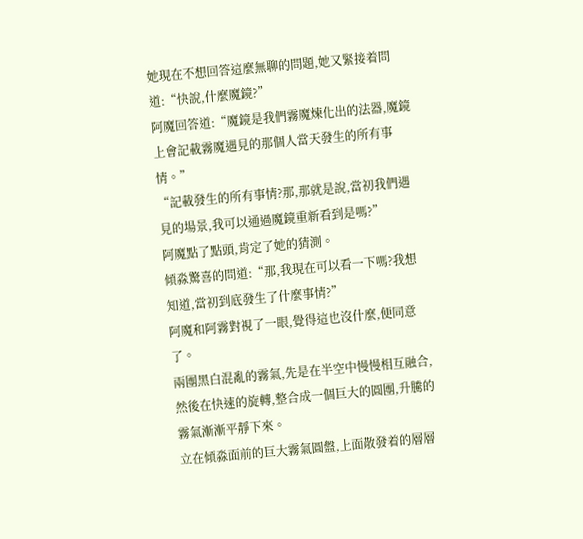她現在不想回答這麼無聊的問題,她又緊接着問道:“快說,什麼魔鏡?”
阿魔回答道:“魔鏡是我們霧魔煉化出的法器,魔鏡上會記載霧魔遇見的那個人當天發生的所有事情。”
“記載發生的所有事情?那,那就是說,當初我們遇見的場景,我可以通過魔鏡重新看到是嗎?”
阿魔點了點頭,肯定了她的猜測。
傾淼驚喜的問道:“那,我現在可以看一下嗎?我想知道,當初到底發生了什麼事情?”
阿魔和阿霧對視了一眼,覺得這也沒什麼,便同意了。
兩團黑白混亂的霧氣,先是在半空中慢慢相互融合,然後在快速的旋轉,整合成一個巨大的圓團,升騰的霧氣漸漸平靜下來。
立在傾淼面前的巨大霧氣圓盤,上面散發着的層層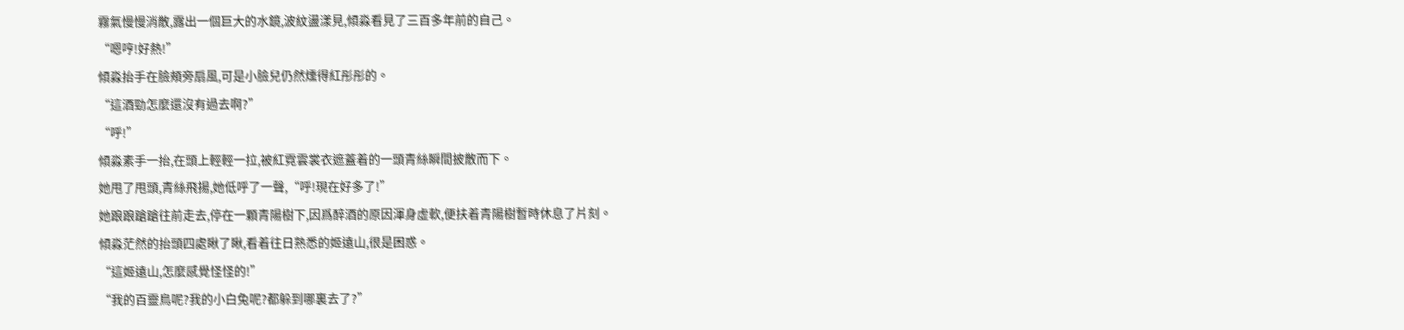霧氣慢慢消散,露出一個巨大的水鏡,波紋盪漾見,傾淼看見了三百多年前的自己。
“嗯哼!好熱!”
傾淼抬手在臉頰旁扇風,可是小臉兒仍然燻得紅彤彤的。
“這酒勁怎麼還沒有過去啊?”
“呼!”
傾淼素手一抬,在頭上輕輕一拉,被紅霓雲裳衣遮蓋着的一頭青絲瞬間披散而下。
她甩了甩頭,青絲飛揚,她低呼了一聲,“呼!現在好多了!”
她踉踉蹌蹌往前走去,停在一顆青陽樹下,因爲醉酒的原因渾身虛軟,便扶着青陽樹暫時休息了片刻。
傾淼茫然的抬頭四處瞅了瞅,看着往日熟悉的姬遠山,很是困惑。
“這姬遠山,怎麼感覺怪怪的!”
“我的百靈鳥呢?我的小白兔呢?都躲到哪裏去了?”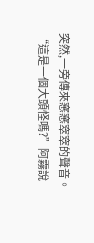突然,一旁傳來窸窸窣窣的聲音。
“這是一個大頭怪嗎?”阿霧說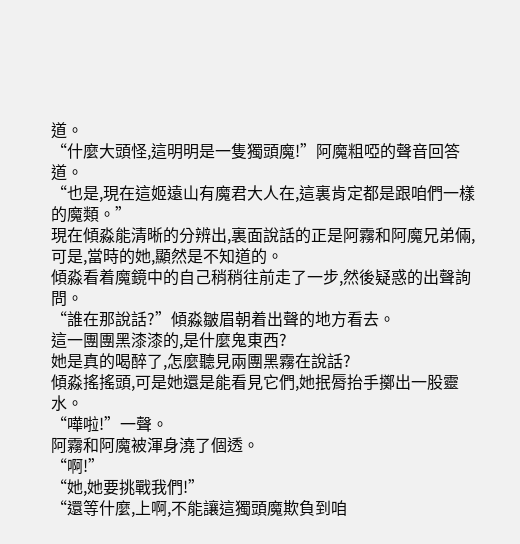道。
“什麼大頭怪,這明明是一隻獨頭魔!”阿魔粗啞的聲音回答道。
“也是,現在這姬遠山有魔君大人在,這裏肯定都是跟咱們一樣的魔類。”
現在傾淼能清晰的分辨出,裏面說話的正是阿霧和阿魔兄弟倆,可是,當時的她,顯然是不知道的。
傾淼看着魔鏡中的自己稍稍往前走了一步,然後疑惑的出聲詢問。
“誰在那說話?”傾淼皺眉朝着出聲的地方看去。
這一團團黑漆漆的,是什麼鬼東西?
她是真的喝醉了,怎麼聽見兩團黑霧在說話?
傾淼搖搖頭,可是她還是能看見它們,她抿脣抬手擲出一股靈水。
“嘩啦!”一聲。
阿霧和阿魔被渾身澆了個透。
“啊!”
“她,她要挑戰我們!”
“還等什麼,上啊,不能讓這獨頭魔欺負到咱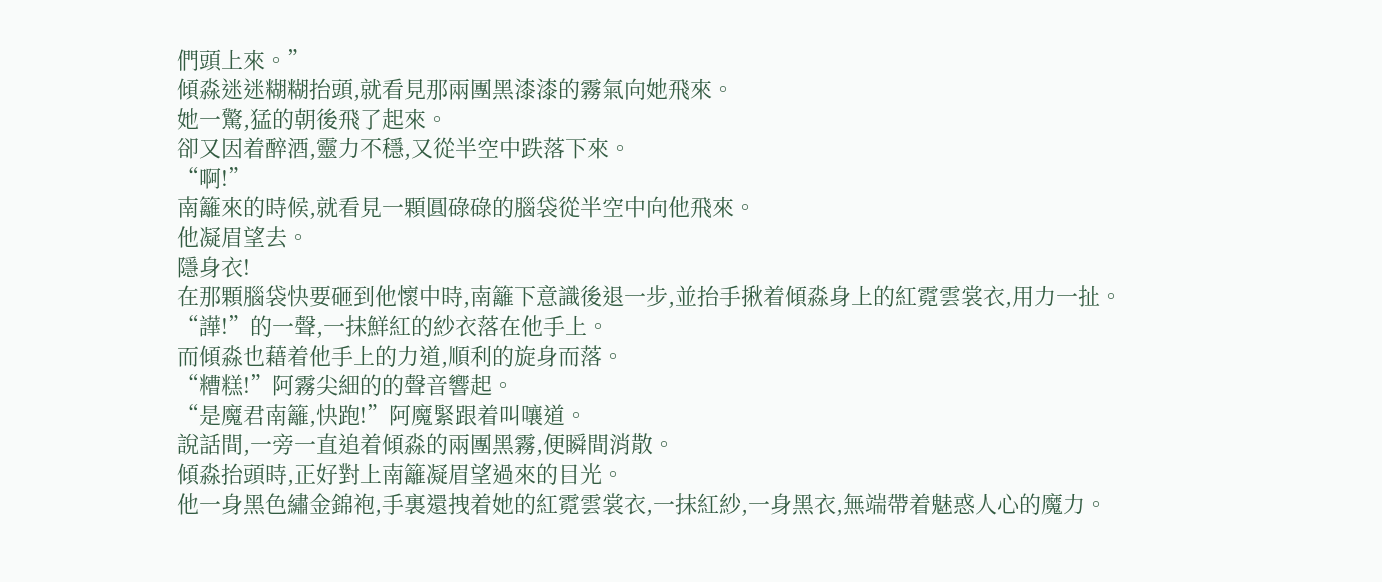們頭上來。”
傾淼迷迷糊糊抬頭,就看見那兩團黑漆漆的霧氣向她飛來。
她一驚,猛的朝後飛了起來。
卻又因着醉酒,靈力不穩,又從半空中跌落下來。
“啊!”
南籬來的時候,就看見一顆圓碌碌的腦袋從半空中向他飛來。
他凝眉望去。
隱身衣!
在那顆腦袋快要砸到他懷中時,南籬下意識後退一步,並抬手揪着傾淼身上的紅霓雲裳衣,用力一扯。
“譁!”的一聲,一抹鮮紅的紗衣落在他手上。
而傾淼也藉着他手上的力道,順利的旋身而落。
“糟糕!”阿霧尖細的的聲音響起。
“是魔君南籬,快跑!”阿魔緊跟着叫嚷道。
說話間,一旁一直追着傾淼的兩團黑霧,便瞬間消散。
傾淼抬頭時,正好對上南籬凝眉望過來的目光。
他一身黑色繡金錦袍,手裏還拽着她的紅霓雲裳衣,一抹紅紗,一身黑衣,無端帶着魅惑人心的魔力。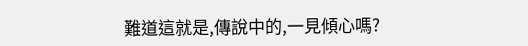難道這就是,傳說中的,一見傾心嗎?